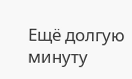Ещё долгую минуту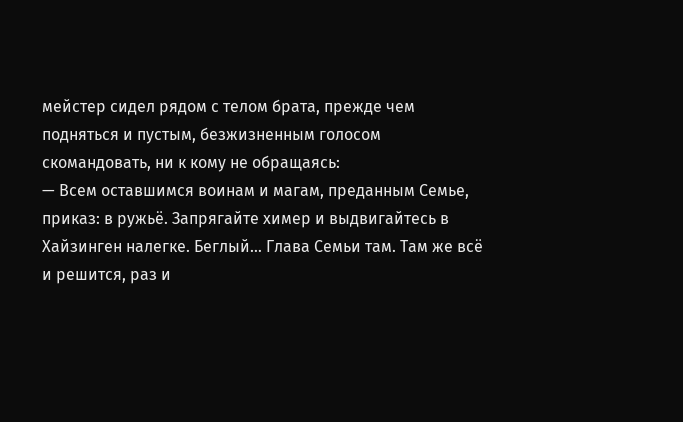мейстер сидел рядом с телом брата, прежде чем подняться и пустым, безжизненным голосом скомандовать, ни к кому не обращаясь:
— Всем оставшимся воинам и магам, преданным Семье, приказ: в ружьё. Запрягайте химер и выдвигайтесь в Хайзинген налегке. Беглый… Глава Семьи там. Там же всё и решится, раз и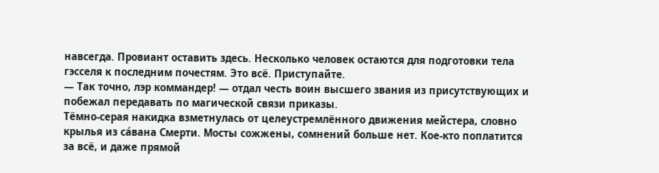навсегда. Провиант оставить здесь. Несколько человек остаются для подготовки тела гэсселя к последним почестям. Это всё. Приступайте.
— Так точно, лэр коммандер! — отдал честь воин высшего звания из присутствующих и побежал передавать по магической связи приказы.
Тёмно-серая накидка взметнулась от целеустремлённого движения мейстера, словно крылья из са́вана Смерти. Мосты сожжены, сомнений больше нет. Кое-кто поплатится за всё, и даже прямой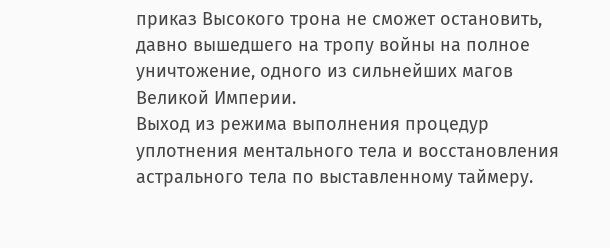приказ Высокого трона не сможет остановить, давно вышедшего на тропу войны на полное уничтожение, одного из сильнейших магов Великой Империи.
Выход из режима выполнения процедур уплотнения ментального тела и восстановления астрального тела по выставленному таймеру.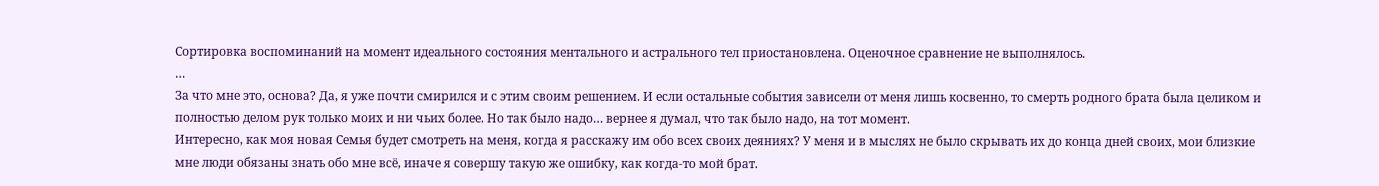Сортировка воспоминаний на момент идеального состояния ментального и астрального тел приостановлена. Оценочное сравнение не выполнялось.
…
За что мне это, основа? Да, я уже почти смирился и с этим своим решением. И если остальные события зависели от меня лишь косвенно, то смерть родного брата была целиком и полностью делом рук только моих и ни чьих более. Но так было надо… вернее я думал, что так было надо, на тот момент.
Интересно, как моя новая Семья будет смотреть на меня, когда я расскажу им обо всех своих деяниях? У меня и в мыслях не было скрывать их до конца дней своих, мои близкие мне люди обязаны знать обо мне всё, иначе я совершу такую же ошибку, как когда-то мой брат.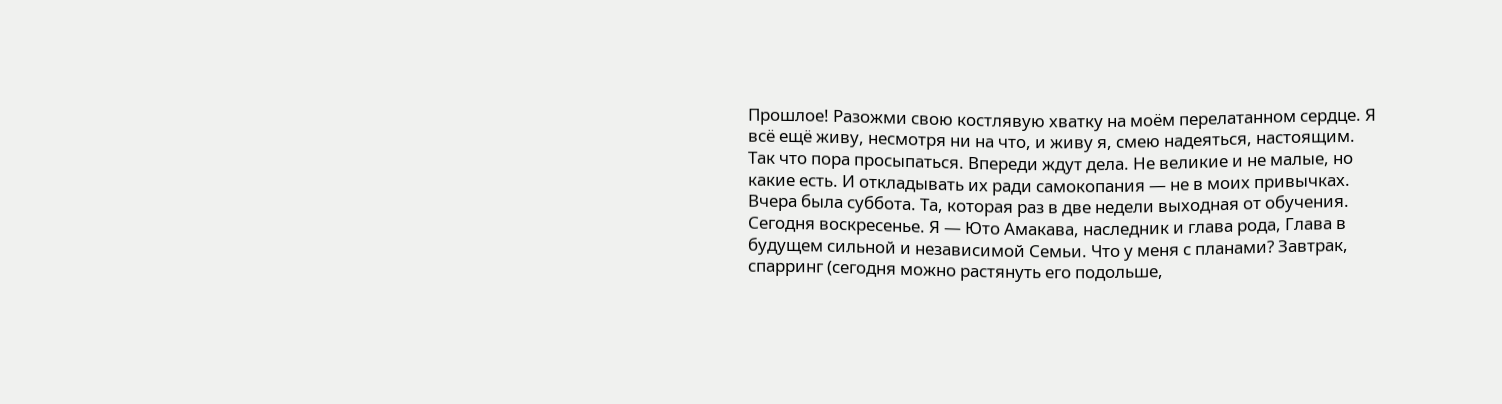Прошлое! Разожми свою костлявую хватку на моём перелатанном сердце. Я всё ещё живу, несмотря ни на что, и живу я, смею надеяться, настоящим. Так что пора просыпаться. Впереди ждут дела. Не великие и не малые, но какие есть. И откладывать их ради самокопания — не в моих привычках.
Вчера была суббота. Та, которая раз в две недели выходная от обучения. Сегодня воскресенье. Я — Юто Амакава, наследник и глава рода, Глава в будущем сильной и независимой Семьи. Что у меня с планами? Завтрак, спарринг (сегодня можно растянуть его подольше,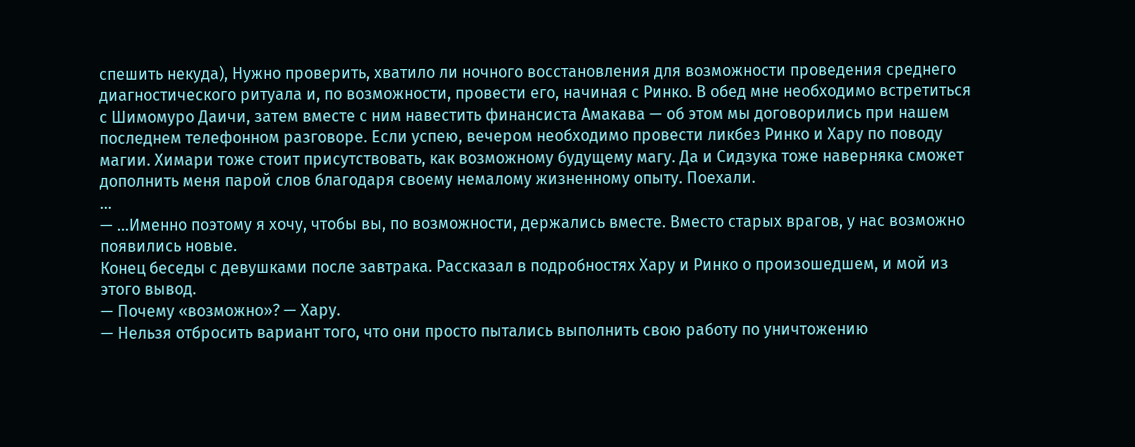спешить некуда), Нужно проверить, хватило ли ночного восстановления для возможности проведения среднего диагностического ритуала и, по возможности, провести его, начиная с Ринко. В обед мне необходимо встретиться с Шимомуро Даичи, затем вместе с ним навестить финансиста Амакава — об этом мы договорились при нашем последнем телефонном разговоре. Если успею, вечером необходимо провести ликбез Ринко и Хару по поводу магии. Химари тоже стоит присутствовать, как возможному будущему магу. Да и Сидзука тоже наверняка сможет дополнить меня парой слов благодаря своему немалому жизненному опыту. Поехали.
…
— …Именно поэтому я хочу, чтобы вы, по возможности, держались вместе. Вместо старых врагов, у нас возможно появились новые.
Конец беседы с девушками после завтрака. Рассказал в подробностях Хару и Ринко о произошедшем, и мой из этого вывод.
— Почему «возможно»? — Хару.
— Нельзя отбросить вариант того, что они просто пытались выполнить свою работу по уничтожению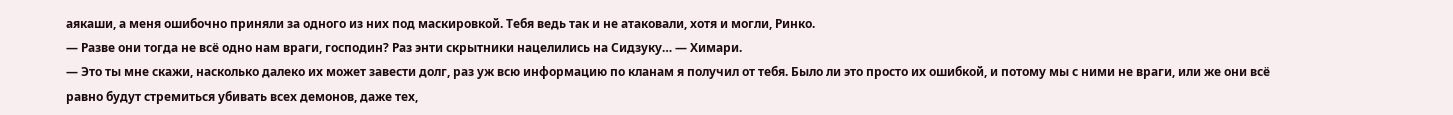аякаши, а меня ошибочно приняли за одного из них под маскировкой. Тебя ведь так и не атаковали, хотя и могли, Ринко.
— Разве они тогда не всё одно нам враги, господин? Раз энти скрытники нацелились на Сидзуку… — Химари.
— Это ты мне скажи, насколько далеко их может завести долг, раз уж всю информацию по кланам я получил от тебя. Было ли это просто их ошибкой, и потому мы с ними не враги, или же они всё равно будут стремиться убивать всех демонов, даже тех,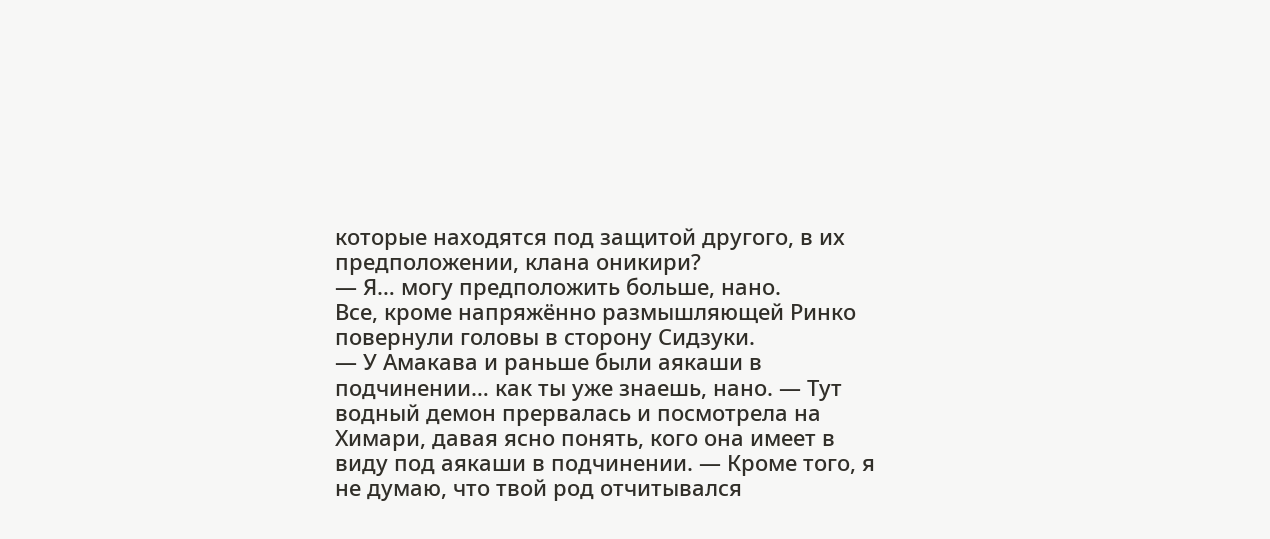которые находятся под защитой другого, в их предположении, клана оникири?
— Я… могу предположить больше, нано.
Все, кроме напряжённо размышляющей Ринко повернули головы в сторону Сидзуки.
— У Амакава и раньше были аякаши в подчинении… как ты уже знаешь, нано. — Тут водный демон прервалась и посмотрела на Химари, давая ясно понять, кого она имеет в виду под аякаши в подчинении. — Кроме того, я не думаю, что твой род отчитывался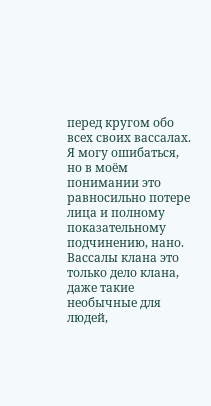перед кругом обо всех своих вассалах. Я могу ошибаться, но в моём понимании это равносильно потере лица и полному показательному подчинению, нано. Вассалы клана это только дело клана, даже такие необычные для людей,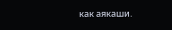как аякаши.